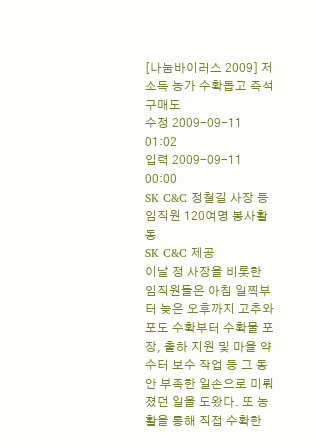[나눔바이러스 2009] 저소득 농가 수확돕고 즉석 구매도
수정 2009-09-11 01:02
입력 2009-09-11 00:00
SK C&C 정철길 사장 등 임직원 120여명 봉사활동
SK C&C 제공
이날 정 사장을 비롯한 임직원들은 아침 일찍부터 늦은 오후까지 고추와 포도 수확부터 수확물 포장, 출하 지원 및 마을 약수터 보수 작업 등 그 동안 부족한 일손으로 미뤄졌던 일을 도왔다. 또 농활을 통해 직접 수확한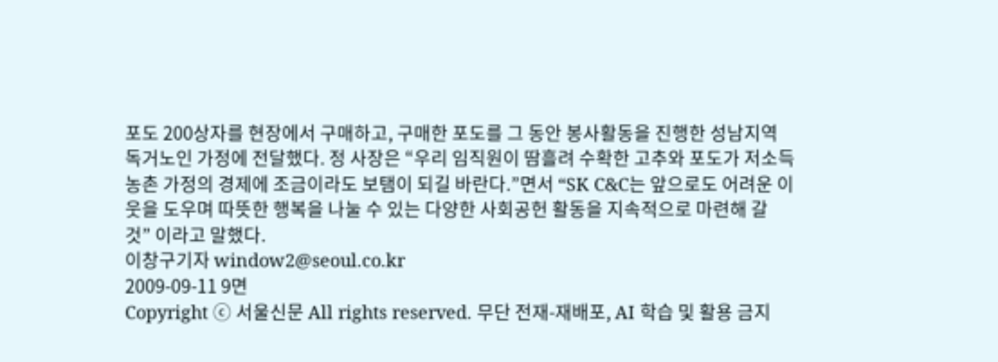포도 200상자를 현장에서 구매하고, 구매한 포도를 그 동안 봉사활동을 진행한 성남지역 독거노인 가정에 전달했다. 정 사장은 “우리 임직원이 땀흘려 수확한 고추와 포도가 저소득 농촌 가정의 경제에 조금이라도 보탬이 되길 바란다.”면서 “SK C&C는 앞으로도 어려운 이웃을 도우며 따뜻한 행복을 나눌 수 있는 다양한 사회공헌 활동을 지속적으로 마련해 갈 것” 이라고 말했다.
이창구기자 window2@seoul.co.kr
2009-09-11 9면
Copyright ⓒ 서울신문 All rights reserved. 무단 전재-재배포, AI 학습 및 활용 금지